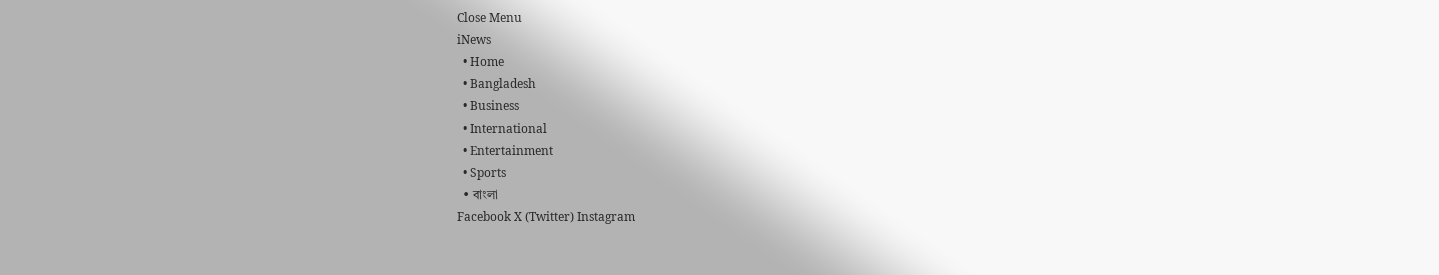Close Menu
iNews
  • Home
  • Bangladesh
  • Business
  • International
  • Entertainment
  • Sports
  • বাংলা
Facebook X (Twitter) Instagram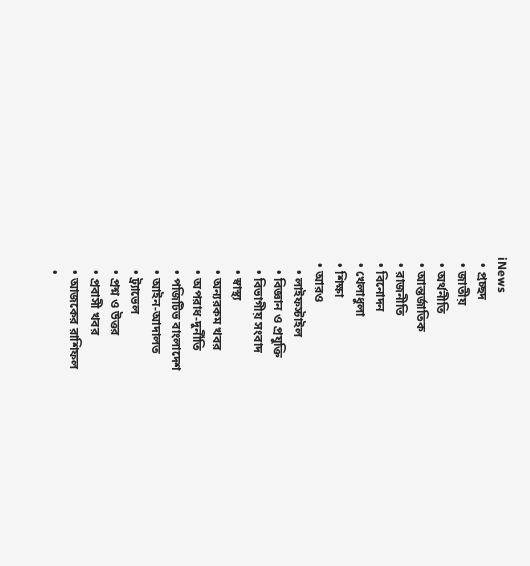iNews
  • প্রচ্ছদ
  • জাতীয়
  • অর্থনীতি
  • আন্তর্জাতিক
  • রাজনীতি
  • বিনোদন
  • খেলাধুলা
  • শিক্ষা
  • আরও
    • লাইফস্টাইল
    • বিজ্ঞান ও প্রযুক্তি
    • বিভাগীয় সংবাদ
    • স্বাস্থ্য
    • অন্যরকম খবর
    • অপরাধ-দুর্নীতি
    • পজিটিভ বাংলাদেশ
    • আইন-আদালত
    • ট্র্যাভেল
    • প্রশ্ন ও উত্তর
    • প্রবাসী খবর
    • আজকের রাশিফল
    •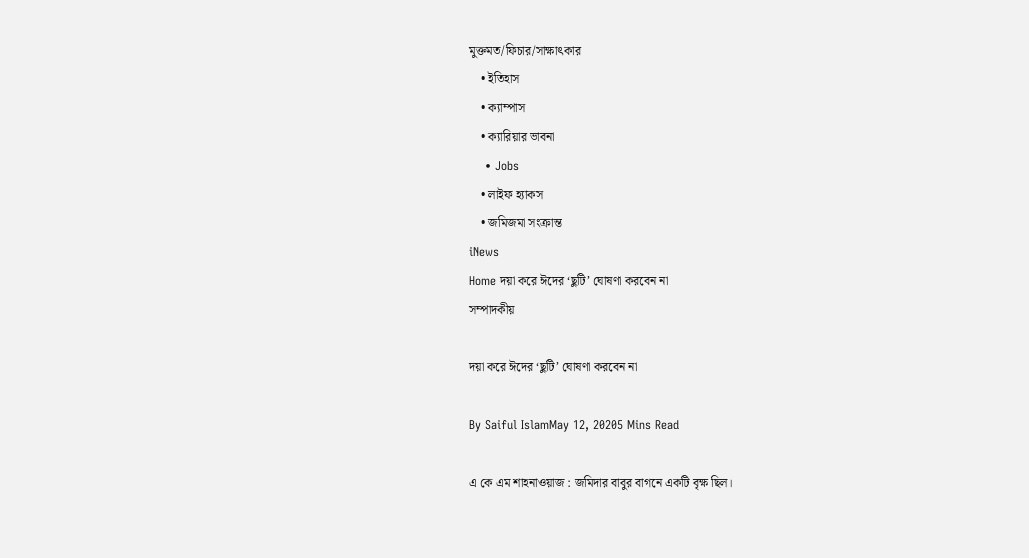মুক্তমত/ফিচার/সাক্ষাৎকার
    • ইতিহাস
    • ক্যাম্পাস
    • ক্যারিয়ার ভাবনা
    • Jobs
    • লাইফ হ্যাকস
    • জমিজমা সংক্রান্ত
iNews
Home দয়া করে ঈদের ‘ছুটি’ ঘোষণা করবেন না
সম্পাদকীয়

দয়া করে ঈদের ‘ছুটি’ ঘোষণা করবেন না

By Saiful IslamMay 12, 20205 Mins Read

এ কে এম শাহনাওয়াজ : জমিদার বাবুর বাগনে একটি বৃক্ষ ছিল।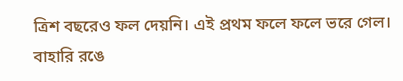ত্রিশ বছরেও ফল দেয়নি। এই প্রথম ফলে ফলে ভরে গেল। বাহারি রঙে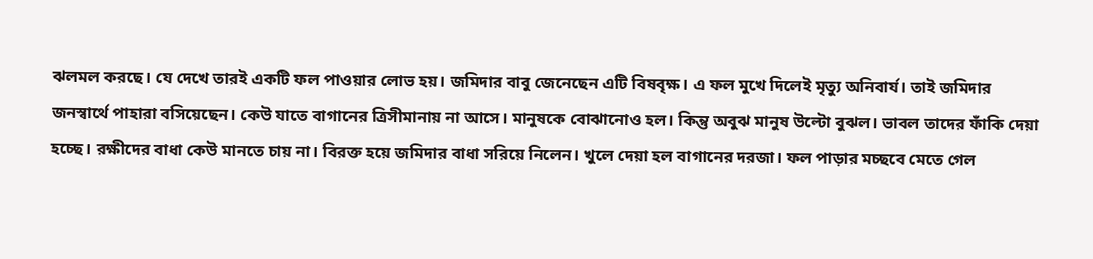ঝলমল করছে। যে দেখে তারই একটি ফল পাওয়ার লোভ হয়। জমিদার বাবু জেনেছেন এটি বিষবৃক্ষ। এ ফল মুখে দিলেই মৃত্যু অনিবার্য। তাই জমিদার জনস্বার্থে পাহারা বসিয়েছেন। কেউ যাতে বাগানের ত্রিসীমানায় না আসে। মানুষকে বোঝানোও হল। কিন্তু অবুঝ মানুষ উল্টো বুঝল। ভাবল তাদের ফাঁকি দেয়া হচ্ছে। রক্ষীদের বাধা কেউ মানতে চায় না। বিরক্ত হয়ে জমিদার বাধা সরিয়ে নিলেন। খুলে দেয়া হল বাগানের দরজা। ফল পাড়ার মচ্ছবে মেতে গেল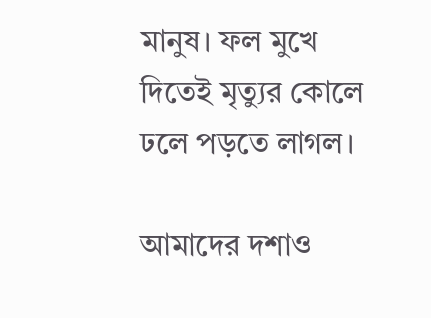মানুষ। ফল মুখে দিতেই মৃত্যুর কোলে ঢলে পড়তে লাগল।

আমাদের দশাও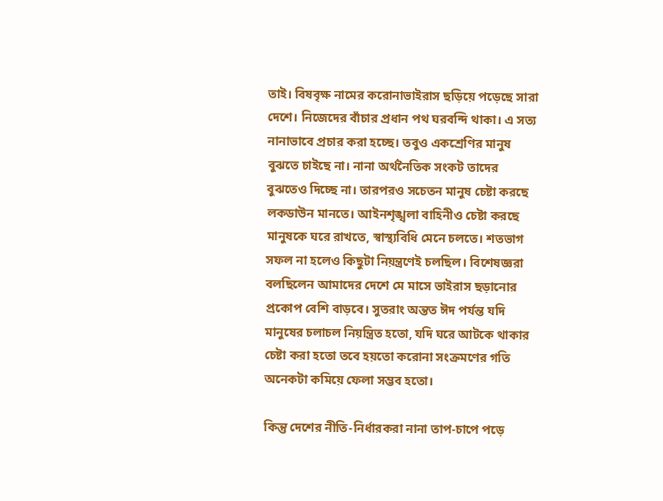তাই। বিষবৃক্ষ নামের করোনাভাইরাস ছড়িয়ে পড়েছে সারা দেশে। নিজেদের বাঁচার প্রধান পথ ঘরবন্দি থাকা। এ সত্য নানাভাবে প্রচার করা হচ্ছে। তবুও একশ্রেণির মানুষ বুঝতে চাইছে না। নানা অর্থনৈতিক সংকট তাদের বুঝতেও দিচ্ছে না। তারপরও সচেতন মানুষ চেষ্টা করছে লকডাউন মানতে। আইনশৃঙ্খলা বাহিনীও চেষ্টা করছে মানুষকে ঘরে রাখতে, স্বাস্থ্যবিধি মেনে চলতে। শতভাগ সফল না হলেও কিছুটা নিয়ন্ত্রণেই চলছিল। বিশেষজ্ঞরা বলছিলেন আমাদের দেশে মে মাসে ভাইরাস ছড়ানোর প্রকোপ বেশি বাড়বে। সুতরাং অন্তত ঈদ পর্যন্ত যদি মানুষের চলাচল নিয়ন্ত্রিত হতো, যদি ঘরে আটকে থাকার চেষ্টা করা হতো তবে হয়তো করোনা সংক্রমণের গতি অনেকটা কমিয়ে ফেলা সম্ভব হতো।

কিন্তু দেশের নীতি-নির্ধারকরা নানা তাপ-চাপে পড়ে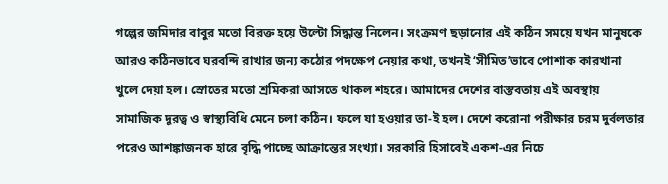গল্পের জমিদার বাবুর মতো বিরক্ত হয়ে উল্টো সিদ্ধান্ত নিলেন। সংক্রমণ ছড়ানোর এই কঠিন সময়ে যখন মানুষকে আরও কঠিনভাবে ঘরবন্দি রাখার জন্য কঠোর পদক্ষেপ নেয়ার কথা, তখনই ‘সীমিত’ভাবে পোশাক কারখানা খুলে দেয়া হল। স্রোতের মতো শ্রমিকরা আসতে থাকল শহরে। আমাদের দেশের বাস্তবতায় এই অবস্থায় সামাজিক দূরত্ব ও স্বাস্থ্যবিধি মেনে চলা কঠিন। ফলে যা হওয়ার তা-ই হল। দেশে করোনা পরীক্ষার চরম দুর্বলতার পরেও আশঙ্কাজনক হারে বৃদ্ধি পাচ্ছে আক্রান্তের সংখ্যা। সরকারি হিসাবেই একশ-এর নিচে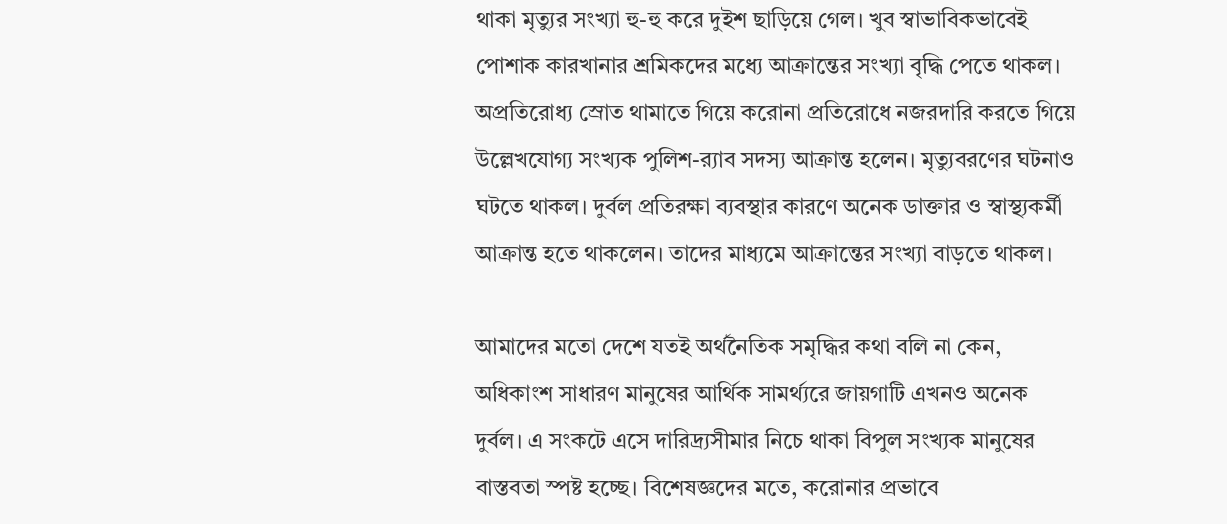থাকা মৃত্যুর সংখ্যা হু-হু করে দুইশ ছাড়িয়ে গেল। খুব স্বাভাবিকভাবেই পোশাক কারখানার শ্রমিকদের মধ্যে আক্রান্তের সংখ্যা বৃদ্ধি পেতে থাকল। অপ্রতিরোধ্য স্রোত থামাতে গিয়ে করোনা প্রতিরোধে নজরদারি করতে গিয়ে উল্লেখযোগ্য সংখ্যক পুলিশ-র‌্যাব সদস্য আক্রান্ত হলেন। মৃত্যুবরণের ঘটনাও ঘটতে থাকল। দুর্বল প্রতিরক্ষা ব্যবস্থার কারণে অনেক ডাক্তার ও স্বাস্থ্যকর্মী আক্রান্ত হতে থাকলেন। তাদের মাধ্যমে আক্রান্তের সংখ্যা বাড়তে থাকল।

আমাদের মতো দেশে যতই অর্থনৈতিক সমৃদ্ধির কথা বলি না কেন, অধিকাংশ সাধারণ মানুষের আর্থিক সামর্থ্যরে জায়গাটি এখনও অনেক দুর্বল। এ সংকটে এসে দারিদ্র্যসীমার নিচে থাকা বিপুল সংখ্যক মানুষের বাস্তবতা স্পষ্ট হচ্ছে। বিশেষজ্ঞদের মতে, করোনার প্রভাবে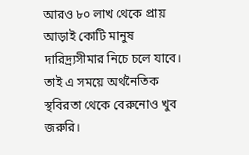আরও ৮০ লাখ থেকে প্রায় আড়াই কোটি মানুষ দারিদ্র্যসীমার নিচে চলে যাবে। তাই এ সময়ে অর্থনৈতিক স্থবিরতা থেকে বেরুনোও খুব জরুরি।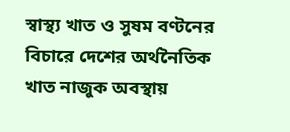স্বাস্থ্য খাত ও সুষম বণ্টনের বিচারে দেশের অর্থনৈতিক খাত নাজুক অবস্থায়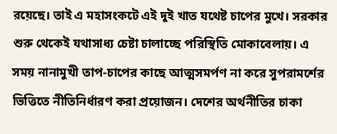রয়েছে। তাই এ মহাসংকটে এই দুই খাত যথেষ্ট চাপের মুখে। সরকার শুরু থেকেই যথাসাধ্য চেষ্টা চালাচ্ছে পরিস্থিতি মোকাবেলায়। এ সময় নানামুখী তাপ-চাপের কাছে আত্মসমর্পণ না করে সুপরামর্শের ভিত্তিতে নীতিনির্ধারণ করা প্রয়োজন। দেশের অর্থনীতির চাকা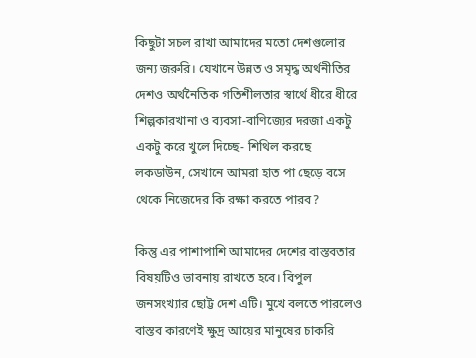কিছুটা সচল রাখা আমাদের মতো দেশগুলোর জন্য জরুরি। যেখানে উন্নত ও সমৃদ্ধ অর্থনীতির দেশও অর্থনৈতিক গতিশীলতার স্বার্থে ধীরে ধীরে শিল্পকারখানা ও ব্যবসা-বাণিজ্যের দরজা একটু একটু করে খুলে দিচ্ছে- শিথিল করছে লকডাউন, সেখানে আমরা হাত পা ছেড়ে বসে থেকে নিজেদের কি রক্ষা করতে পারব?

কিন্তু এর পাশাপাশি আমাদের দেশের বাস্তবতার বিষয়টিও ভাবনায় রাখতে হবে। বিপুল জনসংখ্যার ছোট্ট দেশ এটি। মুখে বলতে পারলেও বাস্তব কারণেই ক্ষুদ্র আয়ের মানুষের চাকরি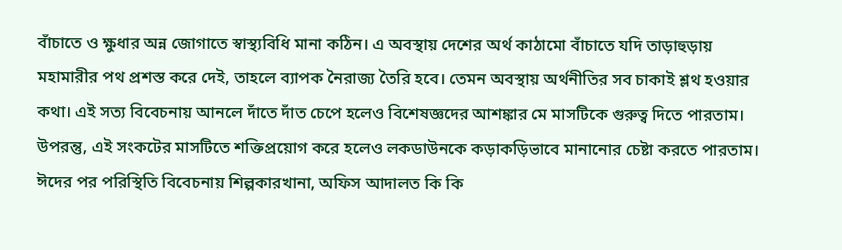বাঁচাতে ও ক্ষুধার অন্ন জোগাতে স্বাস্থ্যবিধি মানা কঠিন। এ অবস্থায় দেশের অর্থ কাঠামো বাঁচাতে যদি তাড়াহুড়ায় মহামারীর পথ প্রশস্ত করে দেই, তাহলে ব্যাপক নৈরাজ্য তৈরি হবে। তেমন অবস্থায় অর্থনীতির সব চাকাই শ্লথ হওয়ার কথা। এই সত্য বিবেচনায় আনলে দাঁতে দাঁত চেপে হলেও বিশেষজ্ঞদের আশঙ্কার মে মাসটিকে গুরুত্ব দিতে পারতাম। উপরন্তু, এই সংকটের মাসটিতে শক্তিপ্রয়োগ করে হলেও লকডাউনকে কড়াকড়িভাবে মানানোর চেষ্টা করতে পারতাম। ঈদের পর পরিস্থিতি বিবেচনায় শিল্পকারখানা, অফিস আদালত কি কি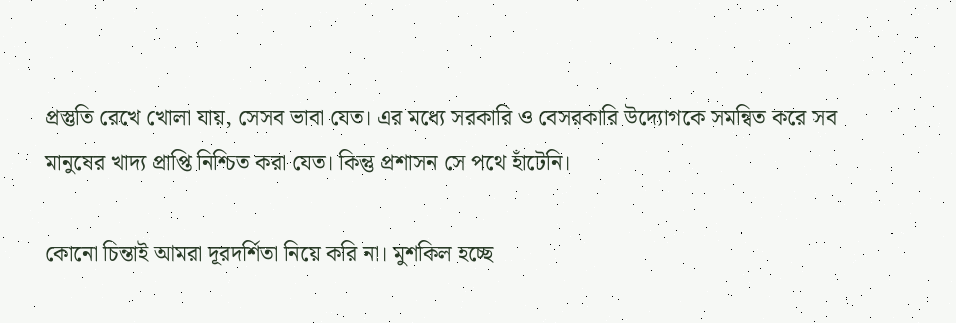প্রস্তুতি রেখে খোলা যায়, সেসব ভাবা যেত। এর মধ্যে সরকারি ও বেসরকারি উদ্যোগকে সমন্বিত করে সব মানুষের খাদ্য প্রাপ্তি নিশ্চিত করা যেত। কিন্তু প্রশাসন সে পথে হাঁটেনি।

কোনো চিন্তাই আমরা দূরদর্শিতা নিয়ে করি না। মুশকিল হচ্ছে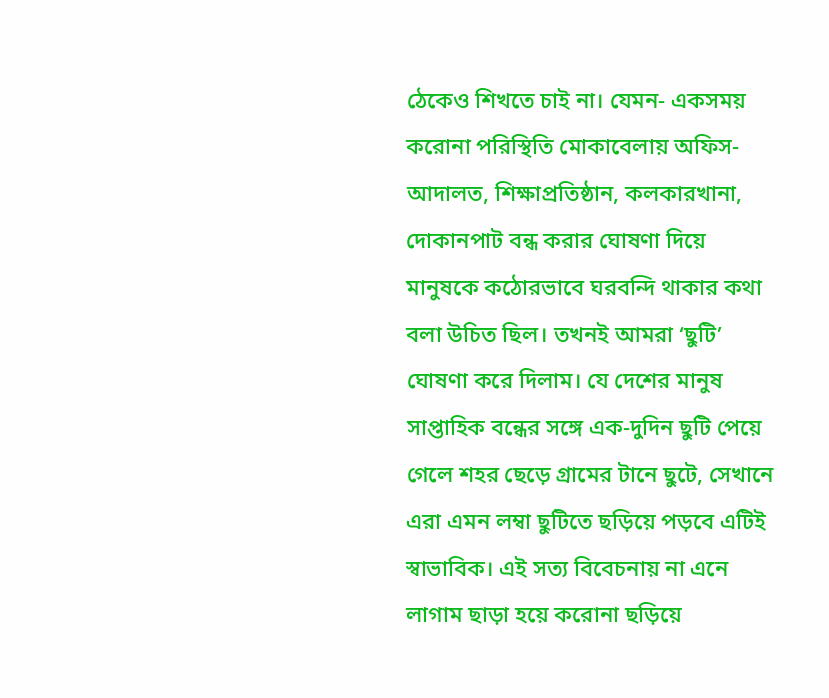ঠেকেও শিখতে চাই না। যেমন- একসময় করোনা পরিস্থিতি মোকাবেলায় অফিস-আদালত, শিক্ষাপ্রতিষ্ঠান, কলকারখানা, দোকানপাট বন্ধ করার ঘোষণা দিয়ে মানুষকে কঠোরভাবে ঘরবন্দি থাকার কথা বলা উচিত ছিল। তখনই আমরা ‘ছুটি’ ঘোষণা করে দিলাম। যে দেশের মানুষ সাপ্তাহিক বন্ধের সঙ্গে এক-দুদিন ছুটি পেয়ে গেলে শহর ছেড়ে গ্রামের টানে ছুটে, সেখানে এরা এমন লম্বা ছুটিতে ছড়িয়ে পড়বে এটিই স্বাভাবিক। এই সত্য বিবেচনায় না এনে লাগাম ছাড়া হয়ে করোনা ছড়িয়ে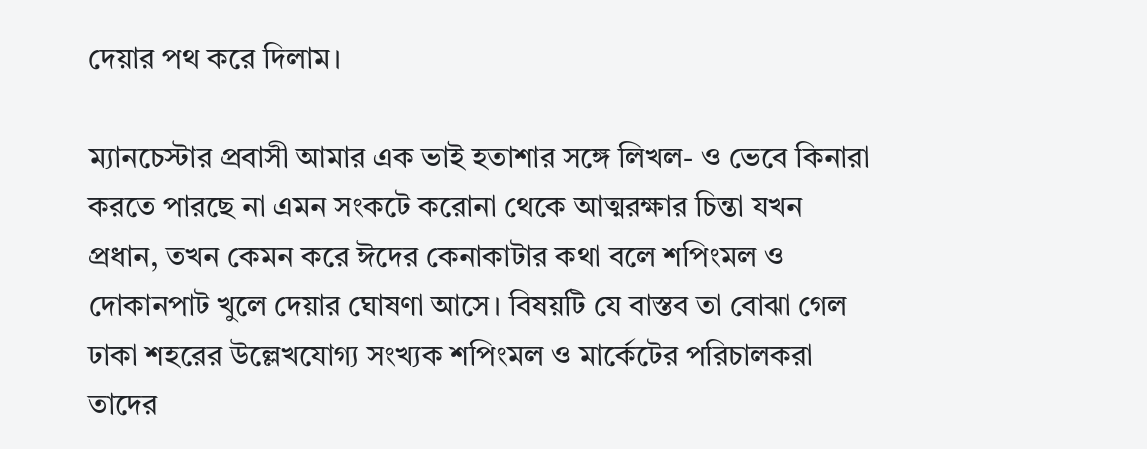দেয়ার পথ করে দিলাম।

ম্যানচেস্টার প্রবাসী আমার এক ভাই হতাশার সঙ্গে লিখল- ও ভেবে কিনারা করতে পারছে না এমন সংকটে করোনা থেকে আত্মরক্ষার চিন্তা যখন প্রধান, তখন কেমন করে ঈদের কেনাকাটার কথা বলে শপিংমল ও দোকানপাট খুলে দেয়ার ঘোষণা আসে। বিষয়টি যে বাস্তব তা বোঝা গেল ঢাকা শহরের উল্লেখযোগ্য সংখ্যক শপিংমল ও মার্কেটের পরিচালকরা তাদের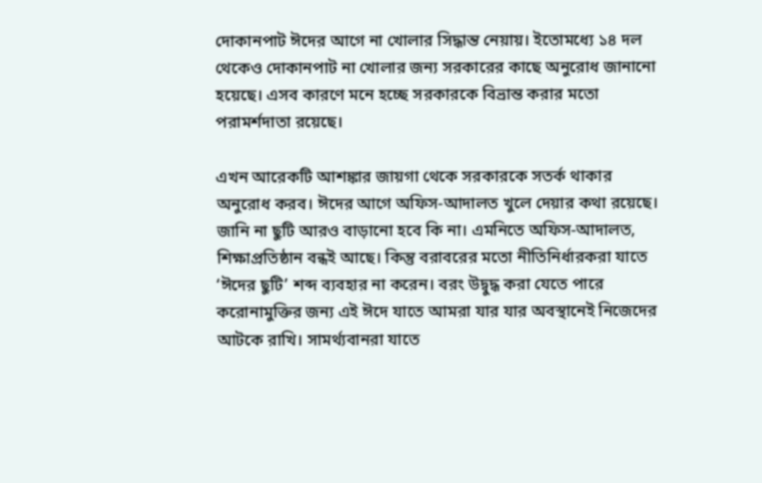দোকানপাট ঈদের আগে না খোলার সিদ্ধান্ত নেয়ায়। ইতোমধ্যে ১৪ দল থেকেও দোকানপাট না খোলার জন্য সরকারের কাছে অনুরোধ জানানো হয়েছে। এসব কারণে মনে হচ্ছে সরকারকে বিভ্রান্ত করার মতো পরামর্শদাতা রয়েছে।

এখন আরেকটি আশঙ্কার জায়গা থেকে সরকারকে সতর্ক থাকার অনুরোধ করব। ঈদের আগে অফিস-আদালত খুলে দেয়ার কথা রয়েছে। জানি না ছুটি আরও বাড়ানো হবে কি না। এমনিতে অফিস-আদালত, শিক্ষাপ্রতিষ্ঠান বন্ধই আছে। কিন্তু বরাবরের মতো নীতিনির্ধারকরা যাতে ‘ঈদের ছুটি’ শব্দ ব্যবহার না করেন। বরং উদ্বুদ্ধ করা যেতে পারে করোনামুক্তির জন্য এই ঈদে যাতে আমরা যার যার অবস্থানেই নিজেদের আটকে রাখি। সামর্থ্যবানরা যাতে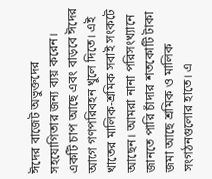ঈদের বাজেট অভুক্তদের সহযোগিতার জন্য ব্যয় করেন। একটি চাপ আছে এবং বাড়বে ঈদের আগে গণপরিবহন খুলে দিতে। এই খাতের মালিক-শ্রমিক সবাই সংকটে আছেন। আমরা নানা পরিসংখ্যানে জানতে পারি চাঁদার শতকোটি টাকা জমা আছে শ্রমিক ও মালিক সংগঠনগুলোর হাতে। এ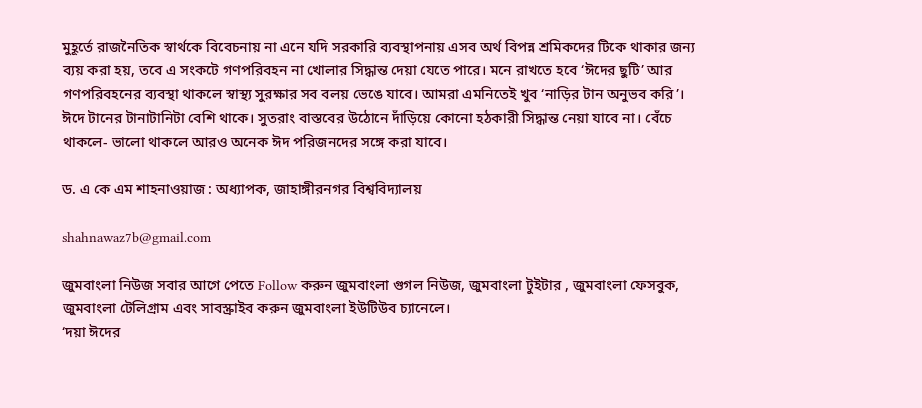মুহূর্তে রাজনৈতিক স্বার্থকে বিবেচনায় না এনে যদি সরকারি ব্যবস্থাপনায় এসব অর্থ বিপন্ন শ্রমিকদের টিকে থাকার জন্য ব্যয় করা হয়, তবে এ সংকটে গণপরিবহন না খোলার সিদ্ধান্ত দেয়া যেতে পারে। মনে রাখতে হবে ‘ঈদের ছুটি’ আর গণপরিবহনের ব্যবস্থা থাকলে স্বাস্থ্য সুরক্ষার সব বলয় ভেঙে যাবে। আমরা এমনিতেই খুব ‘নাড়ির টান অনুভব করি’। ঈদে টানের টানাটানিটা বেশি থাকে। সুতরাং বাস্তবের উঠোনে দাঁড়িয়ে কোনো হঠকারী সিদ্ধান্ত নেয়া যাবে না। বেঁচে থাকলে- ভালো থাকলে আরও অনেক ঈদ পরিজনদের সঙ্গে করা যাবে।

ড. এ কে এম শাহনাওয়াজ : অধ্যাপক, জাহাঙ্গীরনগর বিশ্ববিদ্যালয়

shahnawaz7b@gmail.com

জুমবাংলা নিউজ সবার আগে পেতে Follow করুন জুমবাংলা গুগল নিউজ, জুমবাংলা টুইটার , জুমবাংলা ফেসবুক, জুমবাংলা টেলিগ্রাম এবং সাবস্ক্রাইব করুন জুমবাংলা ইউটিউব চ্যানেলে।
‘দয়া ঈদের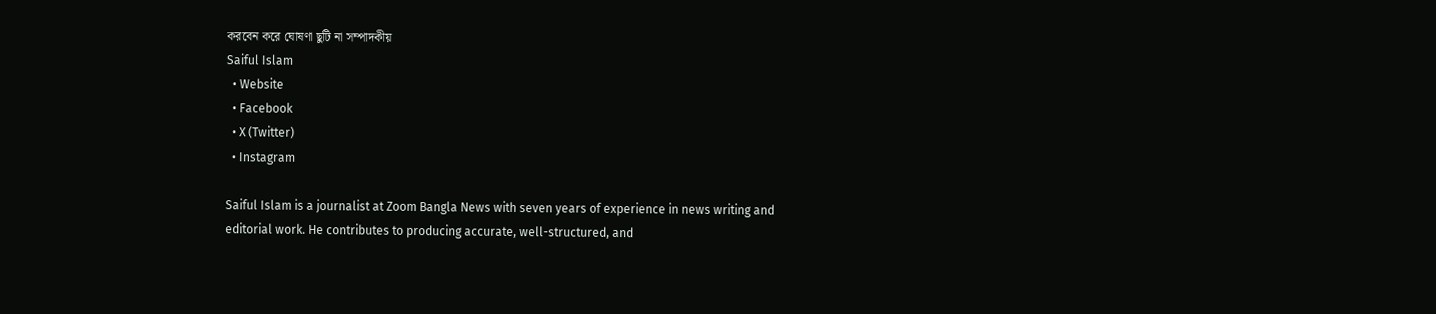করবেন করে ঘোষণা ছুটি না সম্পাদকীয়
Saiful Islam
  • Website
  • Facebook
  • X (Twitter)
  • Instagram

Saiful Islam is a journalist at Zoom Bangla News with seven years of experience in news writing and editorial work. He contributes to producing accurate, well-structured, and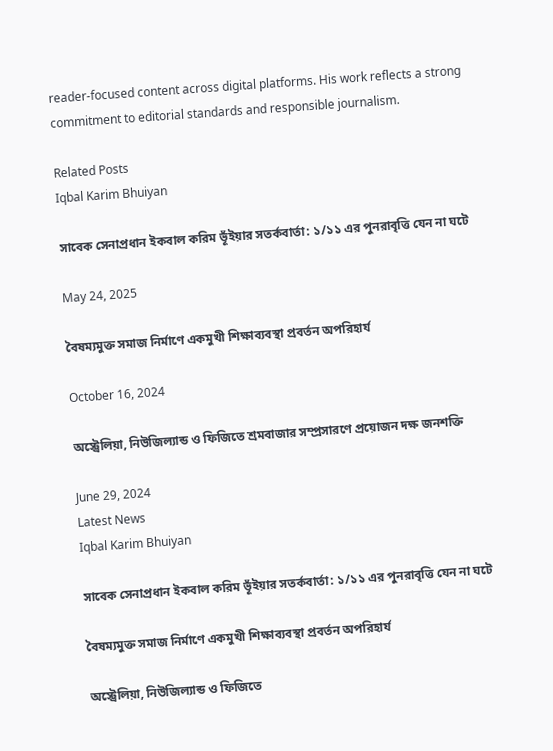reader-focused content across digital platforms. His work reflects a strong commitment to editorial standards and responsible journalism.

Related Posts
Iqbal Karim Bhuiyan

সাবেক সেনাপ্রধান ইকবাল করিম ভূঁইয়ার সতর্কবার্তা: ১/১১ এর পুনরাবৃত্তি যেন না ঘটে

May 24, 2025

বৈষম্যমুক্ত সমাজ নির্মাণে একমুখী শিক্ষাব্যবস্থা প্রবর্তন অপরিহার্য

October 16, 2024

অস্ট্রেলিয়া, নিউজিল্যান্ড ও ফিজিতে শ্রমবাজার সম্প্রসারণে প্রয়োজন দক্ষ জনশক্তি

June 29, 2024
Latest News
Iqbal Karim Bhuiyan

সাবেক সেনাপ্রধান ইকবাল করিম ভূঁইয়ার সতর্কবার্তা: ১/১১ এর পুনরাবৃত্তি যেন না ঘটে

বৈষম্যমুক্ত সমাজ নির্মাণে একমুখী শিক্ষাব্যবস্থা প্রবর্তন অপরিহার্য

অস্ট্রেলিয়া, নিউজিল্যান্ড ও ফিজিতে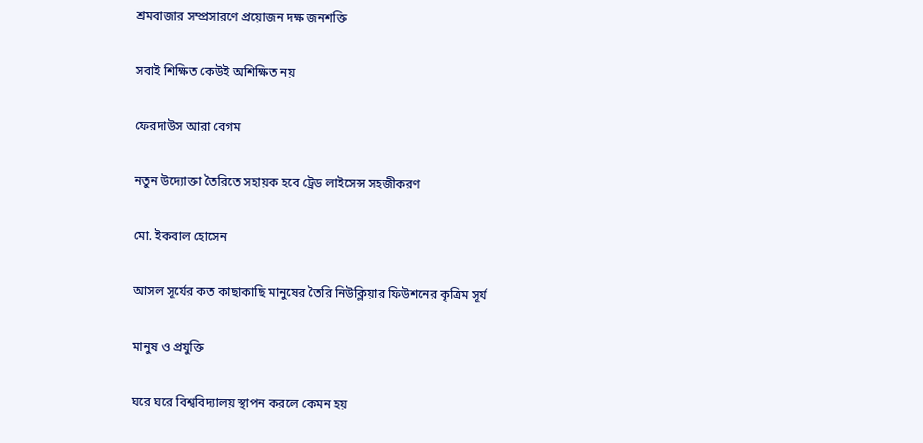শ্রমবাজার সম্প্রসারণে প্রয়োজন দক্ষ জনশক্তি

সবাই শিক্ষিত কেউই অশিক্ষিত নয়

ফেরদাউস আরা বেগম

নতুন উদ্যোক্তা তৈরিতে সহায়ক হবে ট্রেড লাইসেন্স সহজীকরণ

মো. ইকবাল হোসেন

আসল সূর্যের কত কাছাকাছি মানুষের তৈরি নিউক্লিয়ার ফিউশনের কৃত্রিম সূর্য

মানুষ ও প্রযুক্তি

ঘরে ঘরে বিশ্ববিদ্যালয় স্থাপন করলে কেমন হয়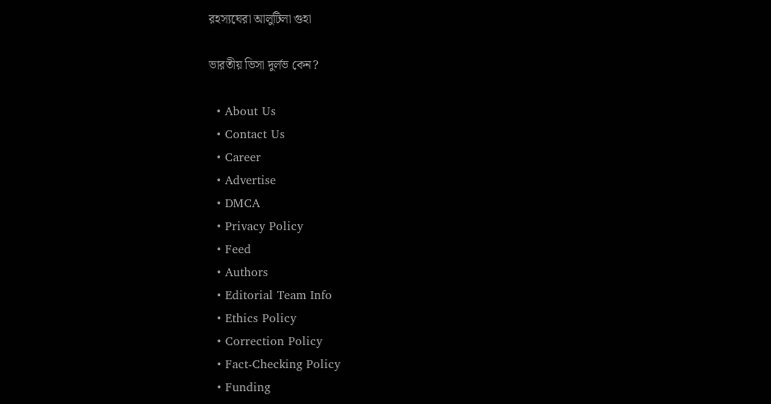রহস্যঘেরা আলুটিলা গুহা

ভারতীয় ভিসা দুর্লভ কেন?

  • About Us
  • Contact Us
  • Career
  • Advertise
  • DMCA
  • Privacy Policy
  • Feed
  • Authors
  • Editorial Team Info
  • Ethics Policy
  • Correction Policy
  • Fact-Checking Policy
  • Funding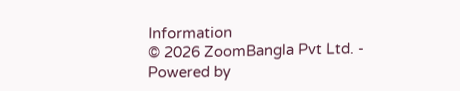Information
© 2026 ZoomBangla Pvt Ltd. - Powered by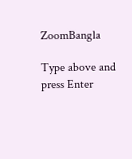ZoomBangla

Type above and press Enter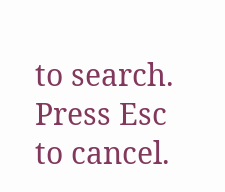to search. Press Esc to cancel.